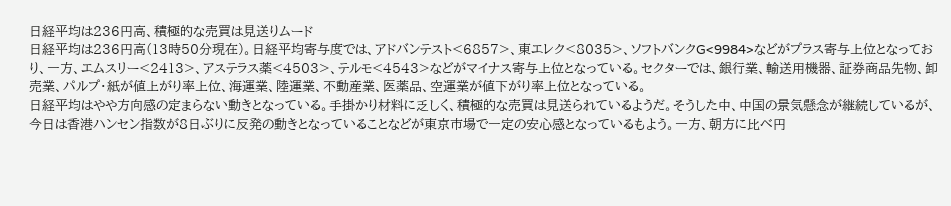日経平均は236円高、積極的な売買は見送りムード
日経平均は236円高(13時50分現在)。日経平均寄与度では、アドバンテスト<6857>、東エレク<8035>、ソフトバンクG<9984>などがプラス寄与上位となっており、一方、エムスリー<2413>、アステラス薬<4503>、テルモ<4543>などがマイナス寄与上位となっている。セクターでは、銀行業、輸送用機器、証券商品先物、卸売業、パルプ・紙が値上がり率上位、海運業、陸運業、不動産業、医薬品、空運業が値下がり率上位となっている。
日経平均はやや方向感の定まらない動きとなっている。手掛かり材料に乏しく、積極的な売買は見送られているようだ。そうした中、中国の景気懸念が継続しているが、今日は香港ハンセン指数が8日ぶりに反発の動きとなっていることなどが東京市場で一定の安心感となっているもよう。一方、朝方に比べ円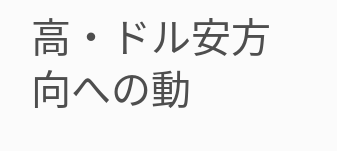高・ドル安方向への動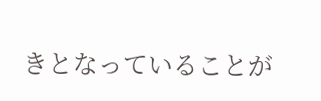きとなっていることが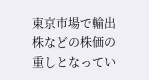東京市場で輸出株などの株価の重しとなってい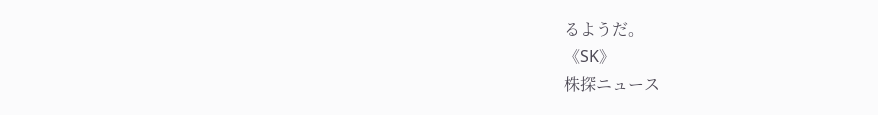るようだ。
《SK》
株探ニュース